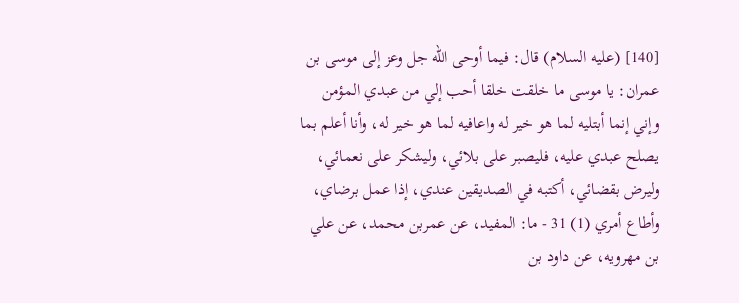[140] (عليه السلام) قال: فيما أوحى الله جل وعز إلى موسى بن عمران: يا موسى ما خلقت خلقا أحب إلي من عبدي المؤمن وإني إنما أبتليه لما هو خير له واعافيه لما هو خير له، وأنا أعلم بما يصلح عبدي عليه، فليصبر على بلائي، وليشكر على نعمائي، وليرض بقضائي، أكتبه في الصديقين عندي، إذا عمل برضاي، وأطاع أمري (1) 31 - ما: المفيد، عن عمربن محمد، عن علي بن مهرويه، عن داود بن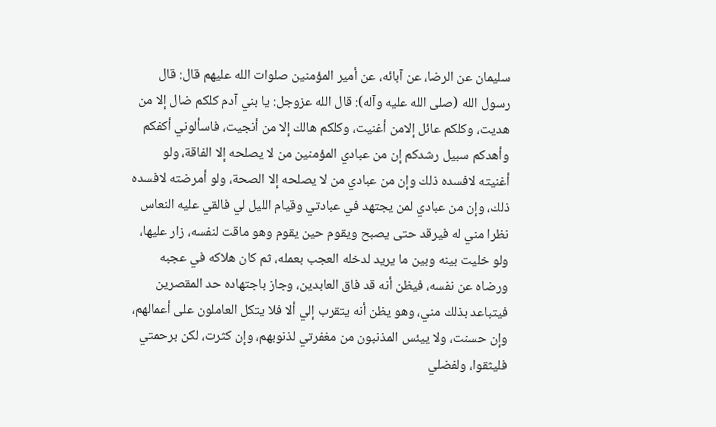سليمان عن الرضا، عن آبائه، عن أمير المؤمنين صلوات الله عليهم قال: قال رسول الله (صلى الله عليه وآله): قال الله عزوجل: يا بني آدم كلكم ضال إلا من هديت، وكلكم عائل إلامن أغنيت، وكلكم هالك إلا من أنجيت، فاسألوني أكفكم وأهدكم سبيل رشدكم إن من عبادي المؤمنين من لا يصلحه إلا الفاقة، ولو أغنيته لافسده ذلك وإن من عبادي من لا يصلحه إلا الصحة، ولو أمرضته لافسده ذلك، وإن من عبادي لمن يجتهد في عبادتي وقيام الليل لي فالقي عليه النعاس نظرا مني له فيرقد حتى يصبح ويقوم حين يقوم وهو ماقت لنفسه، زار عليها، ولو خليت بينه وبين ما يريد لدخله العجب بعمله، ثم كان هلاكه في عجبه ورضاه عن نفسه، فيظن أنه قد فاق العابدين، وجاز باجتهاده حد المقصرين فيتباعد بذلك مني، وهو يظن أنه يتقرب إلي ألا فلا يتكل العاملون على أعمالهم، وإن حسنت، ولا ييئس المذنبون من مغفرتي لذنوبهم، وإن كثرت، لكن برحمتي فليثقوا، ولفضلي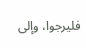فليرجوا، وإلى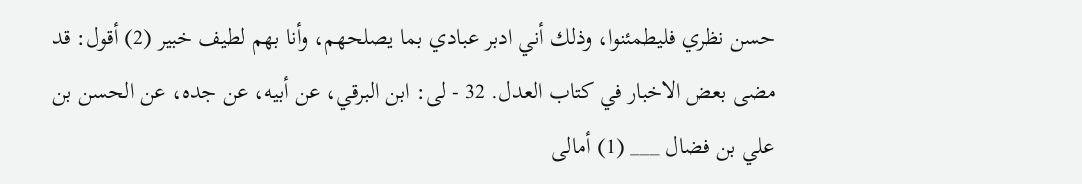حسن نظري فليطمئنوا، وذلك أني ادبر عبادي بما يصلحهم، وأنا بهم لطيف خبير (2) أقول: قد مضى بعض الاخبار في كتاب العدل. 32 - لى: ابن البرقي، عن أبيه، عن جده، عن الحسن بن علي بن فضال ___ (1) أمالى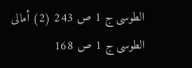الطوسى ج 1 ص 243 (2) أمالى الطوسى ج 1 ص 168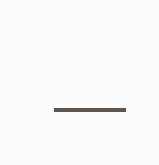___